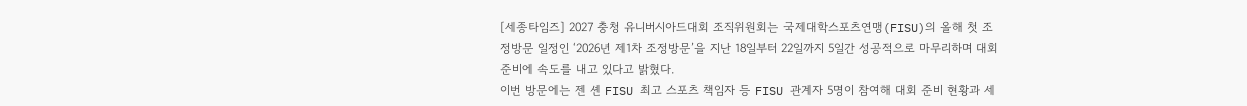[세종타임즈] 2027 충청 유니버시아드대회 조직위원회는 국제대학스포츠연맹(FISU)의 올해 첫 조정방문 일정인 ‘2026년 제1차 조정방문’을 지난 18일부터 22일까지 5일간 성공적으로 마무리하며 대회 준비에 속도를 내고 있다고 밝혔다.
이번 방문에는 젠 셴 FISU 최고 스포츠 책임자 등 FISU 관계자 5명이 참여해 대회 준비 현황과 세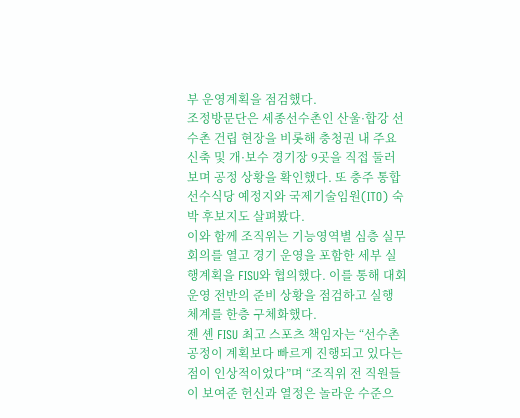부 운영계획을 점검했다.
조정방문단은 세종선수촌인 산울·합강 선수촌 건립 현장을 비롯해 충청권 내 주요 신축 및 개·보수 경기장 9곳을 직접 둘러보며 공정 상황을 확인했다. 또 충주 통합선수식당 예정지와 국제기술임원(ITO) 숙박 후보지도 살펴봤다.
이와 함께 조직위는 기능영역별 심층 실무회의를 열고 경기 운영을 포함한 세부 실행계획을 FISU와 협의했다. 이를 통해 대회 운영 전반의 준비 상황을 점검하고 실행 체계를 한층 구체화했다.
젠 셴 FISU 최고 스포츠 책임자는 “선수촌 공정이 계획보다 빠르게 진행되고 있다는 점이 인상적이었다”며 “조직위 전 직원들이 보여준 헌신과 열정은 놀라운 수준으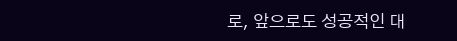로, 앞으로도 성공적인 대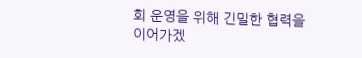회 운영을 위해 긴밀한 협력을 이어가겠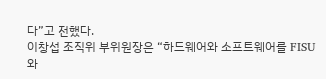다”고 전했다.
이창섭 조직위 부위원장은 “하드웨어와 소프트웨어를 FISU와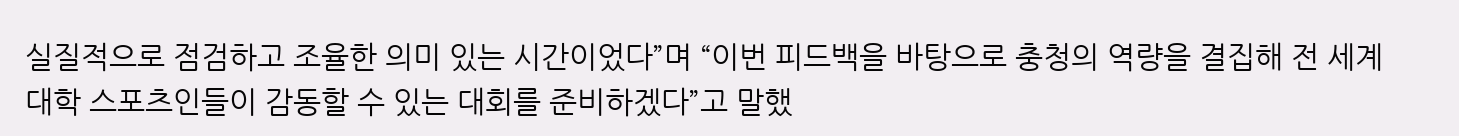실질적으로 점검하고 조율한 의미 있는 시간이었다”며 “이번 피드백을 바탕으로 충청의 역량을 결집해 전 세계 대학 스포츠인들이 감동할 수 있는 대회를 준비하겠다”고 말했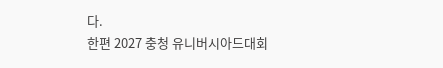다.
한편 2027 충청 유니버시아드대회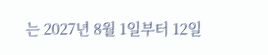는 2027년 8월 1일부터 12일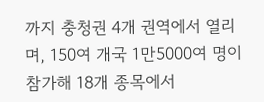까지 충청권 4개 권역에서 열리며, 150여 개국 1만5000여 명이 참가해 18개 종목에서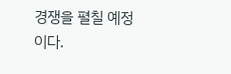경쟁을 펼칠 예정이다.